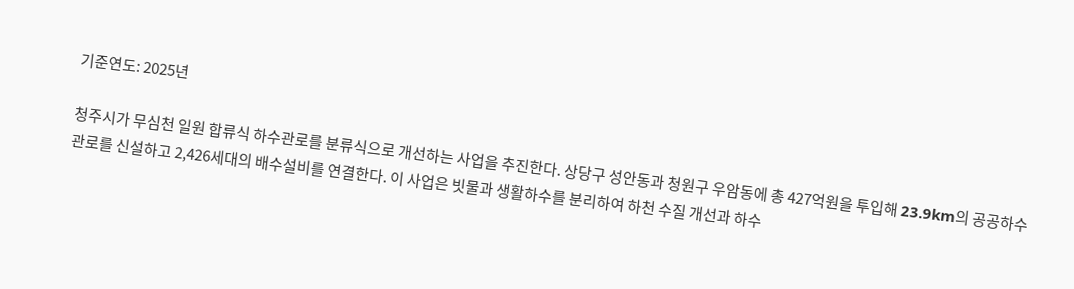기준연도: 2025년

청주시가 무심천 일원 합류식 하수관로를 분류식으로 개선하는 사업을 추진한다. 상당구 성안동과 청원구 우암동에 총 427억원을 투입해 23.9km의 공공하수관로를 신설하고 2,426세대의 배수설비를 연결한다. 이 사업은 빗물과 생활하수를 분리하여 하천 수질 개선과 하수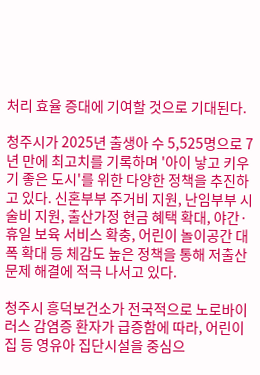처리 효율 증대에 기여할 것으로 기대된다.

청주시가 2025년 출생아 수 5,525명으로 7년 만에 최고치를 기록하며 '아이 낳고 키우기 좋은 도시'를 위한 다양한 정책을 추진하고 있다. 신혼부부 주거비 지원, 난임부부 시술비 지원, 출산가정 현금 혜택 확대, 야간·휴일 보육 서비스 확충, 어린이 놀이공간 대폭 확대 등 체감도 높은 정책을 통해 저출산 문제 해결에 적극 나서고 있다.

청주시 흥덕보건소가 전국적으로 노로바이러스 감염증 환자가 급증함에 따라, 어린이집 등 영유아 집단시설을 중심으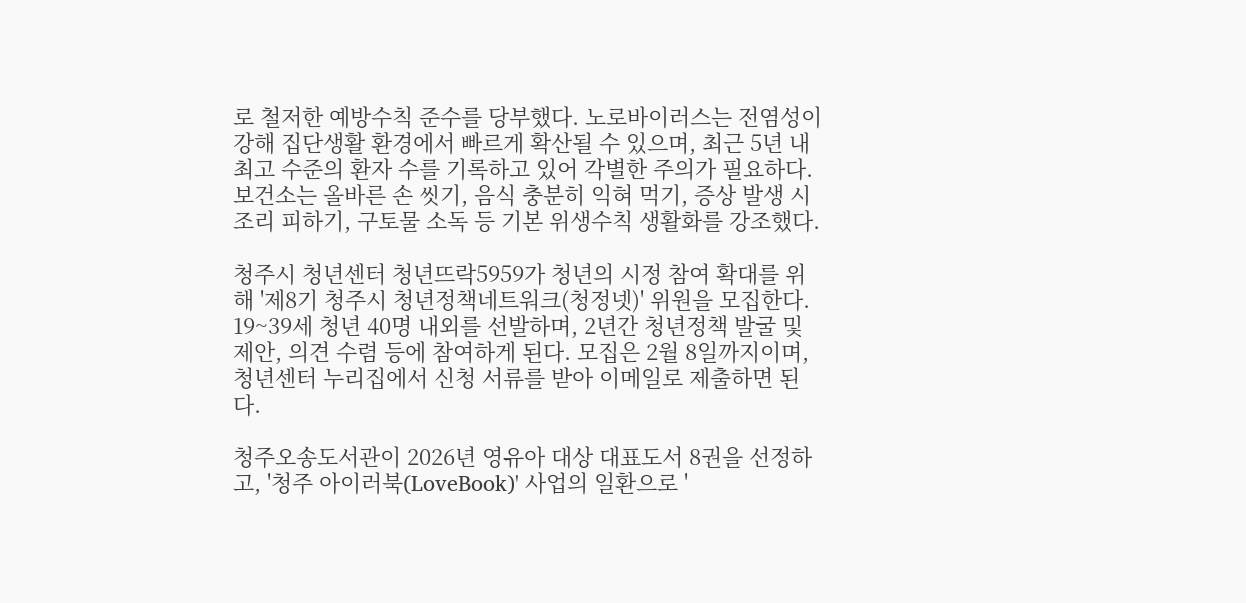로 철저한 예방수칙 준수를 당부했다. 노로바이러스는 전염성이 강해 집단생활 환경에서 빠르게 확산될 수 있으며, 최근 5년 내 최고 수준의 환자 수를 기록하고 있어 각별한 주의가 필요하다. 보건소는 올바른 손 씻기, 음식 충분히 익혀 먹기, 증상 발생 시 조리 피하기, 구토물 소독 등 기본 위생수칙 생활화를 강조했다.

청주시 청년센터 청년뜨락5959가 청년의 시정 참여 확대를 위해 '제8기 청주시 청년정책네트워크(청정넷)' 위원을 모집한다. 19~39세 청년 40명 내외를 선발하며, 2년간 청년정책 발굴 및 제안, 의견 수렴 등에 참여하게 된다. 모집은 2월 8일까지이며, 청년센터 누리집에서 신청 서류를 받아 이메일로 제출하면 된다.

청주오송도서관이 2026년 영유아 대상 대표도서 8권을 선정하고, '청주 아이러북(LoveBook)' 사업의 일환으로 '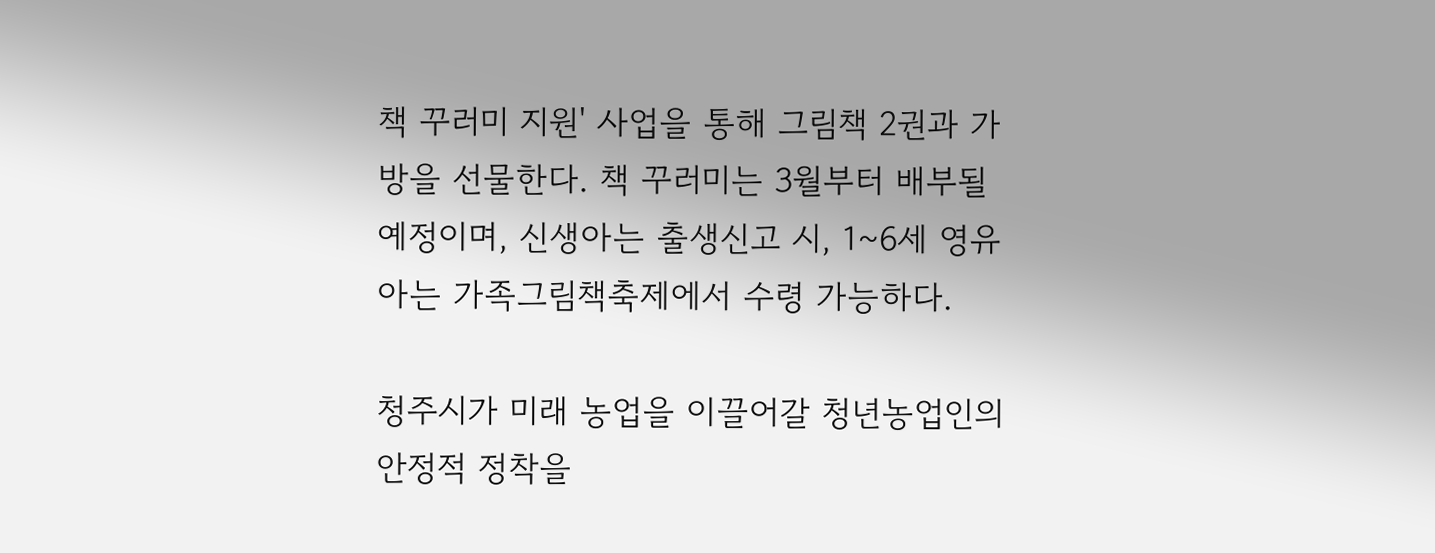책 꾸러미 지원' 사업을 통해 그림책 2권과 가방을 선물한다. 책 꾸러미는 3월부터 배부될 예정이며, 신생아는 출생신고 시, 1~6세 영유아는 가족그림책축제에서 수령 가능하다.

청주시가 미래 농업을 이끌어갈 청년농업인의 안정적 정착을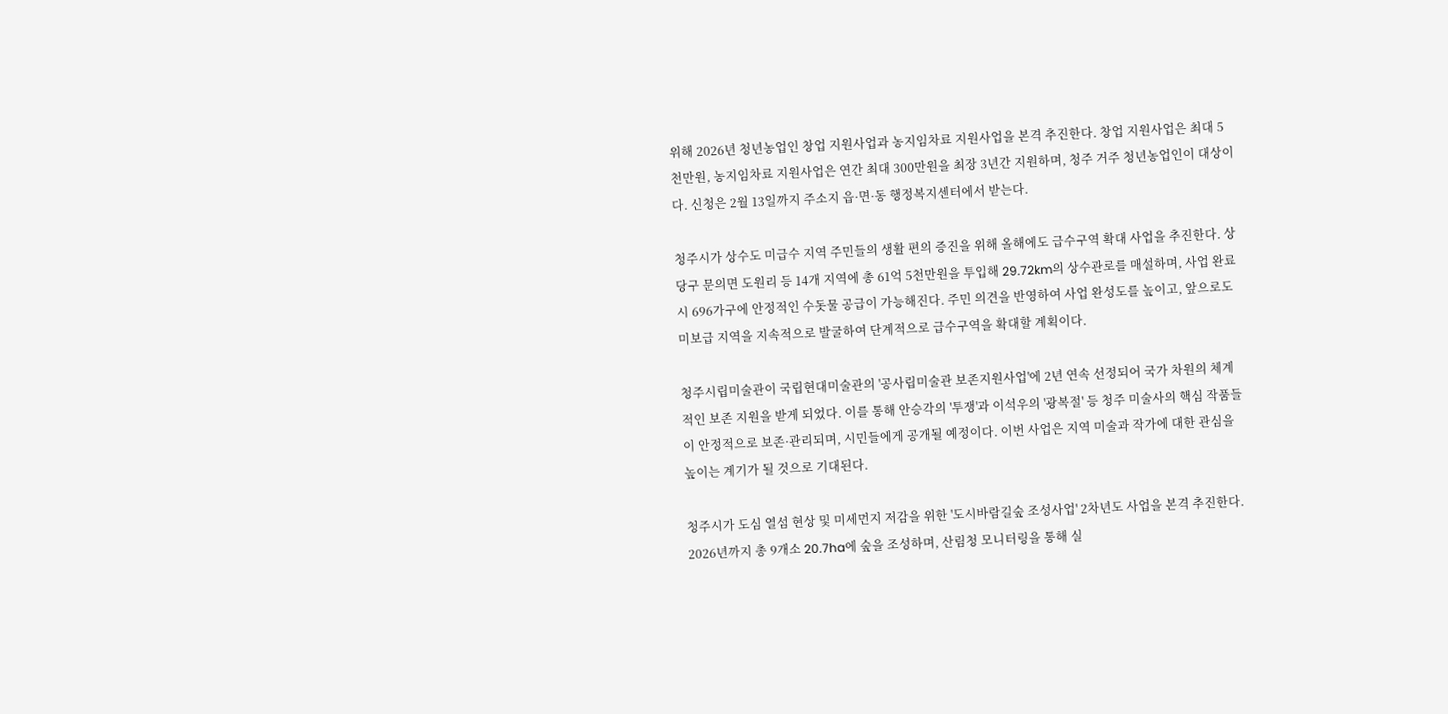위해 2026년 청년농업인 창업 지원사업과 농지임차료 지원사업을 본격 추진한다. 창업 지원사업은 최대 5천만원, 농지임차료 지원사업은 연간 최대 300만원을 최장 3년간 지원하며, 청주 거주 청년농업인이 대상이다. 신청은 2월 13일까지 주소지 읍·면·동 행정복지센터에서 받는다.

청주시가 상수도 미급수 지역 주민들의 생활 편의 증진을 위해 올해에도 급수구역 확대 사업을 추진한다. 상당구 문의면 도원리 등 14개 지역에 총 61억 5천만원을 투입해 29.72km의 상수관로를 매설하며, 사업 완료 시 696가구에 안정적인 수돗물 공급이 가능해진다. 주민 의견을 반영하여 사업 완성도를 높이고, 앞으로도 미보급 지역을 지속적으로 발굴하여 단계적으로 급수구역을 확대할 계획이다.

청주시립미술관이 국립현대미술관의 '공사립미술관 보존지원사업'에 2년 연속 선정되어 국가 차원의 체계적인 보존 지원을 받게 되었다. 이를 통해 안승각의 '투쟁'과 이석우의 '광복절' 등 청주 미술사의 핵심 작품들이 안정적으로 보존·관리되며, 시민들에게 공개될 예정이다. 이번 사업은 지역 미술과 작가에 대한 관심을 높이는 계기가 될 것으로 기대된다.

청주시가 도심 열섬 현상 및 미세먼지 저감을 위한 '도시바람길숲 조성사업' 2차년도 사업을 본격 추진한다. 2026년까지 총 9개소 20.7ha에 숲을 조성하며, 산림청 모니터링을 통해 실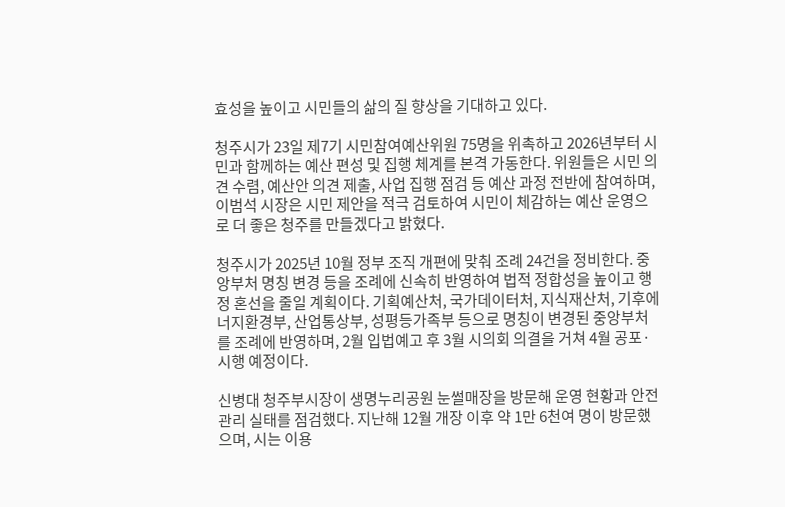효성을 높이고 시민들의 삶의 질 향상을 기대하고 있다.

청주시가 23일 제7기 시민참여예산위원 75명을 위촉하고 2026년부터 시민과 함께하는 예산 편성 및 집행 체계를 본격 가동한다. 위원들은 시민 의견 수렴, 예산안 의견 제출, 사업 집행 점검 등 예산 과정 전반에 참여하며, 이범석 시장은 시민 제안을 적극 검토하여 시민이 체감하는 예산 운영으로 더 좋은 청주를 만들겠다고 밝혔다.

청주시가 2025년 10월 정부 조직 개편에 맞춰 조례 24건을 정비한다. 중앙부처 명칭 변경 등을 조례에 신속히 반영하여 법적 정합성을 높이고 행정 혼선을 줄일 계획이다. 기획예산처, 국가데이터처, 지식재산처, 기후에너지환경부, 산업통상부, 성평등가족부 등으로 명칭이 변경된 중앙부처를 조례에 반영하며, 2월 입법예고 후 3월 시의회 의결을 거쳐 4월 공포·시행 예정이다.

신병대 청주부시장이 생명누리공원 눈썰매장을 방문해 운영 현황과 안전 관리 실태를 점검했다. 지난해 12월 개장 이후 약 1만 6천여 명이 방문했으며, 시는 이용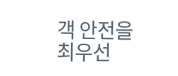객 안전을 최우선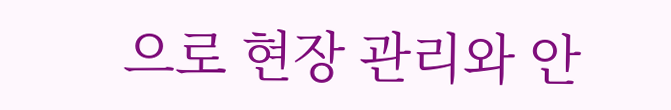으로 현장 관리와 안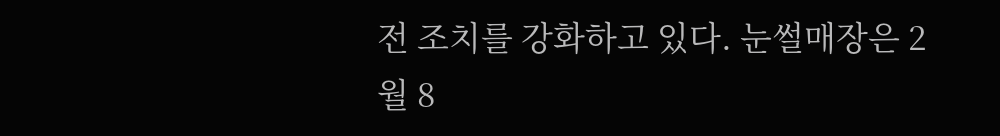전 조치를 강화하고 있다. 눈썰매장은 2월 8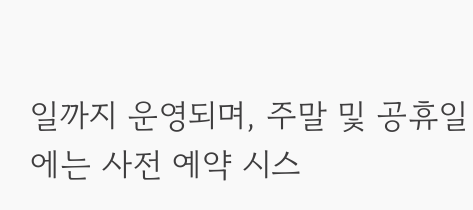일까지 운영되며, 주말 및 공휴일에는 사전 예약 시스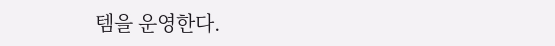템을 운영한다.